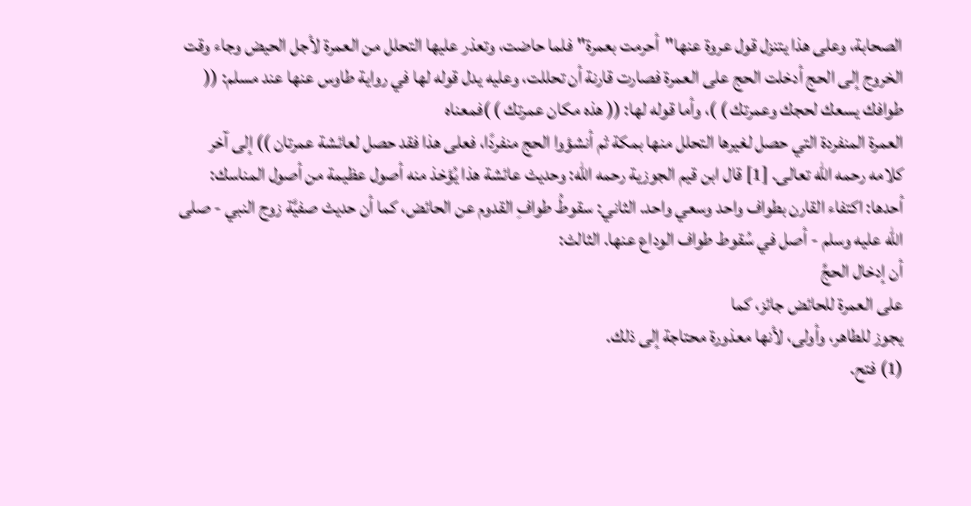الصحابة، وعلى هذا يتنزل قول عروة عنها"أحرمت بعمرة"فلما حاضت، وتعذر عليها التحلل من العمرة لأجل الحيض وجاء وقت الخروج إلى الحج أدخلت الحج على العمرة فصارت قارنة أن تحللت، وعليه يدل قوله لها في رواية طاوس عنها عند مسلم: (( طوافك يسعك لحجك وعمرتك ) )، وأما قوله لها: (( هذه مكان عمرتك ) )فمعناه
العمرة المنفردة التي حصل لغيرها التحلل منها بمكة ثم أنشؤوا الحج منفردًا، فعلى هذا فقد حصل لعائشة عمرتان )) إلى آخر كلامه رحمه الله تعالى. [1] قال ابن قيم الجوزية رحمه الله: وحديث عائشة هذا يُؤخذ منه أصول عظيمة من أصول المناسك: أحدها: اكتفاء القارن بطواف واحد وسعي واحد. الثاني: سقوطُ طوافِ القدوم عن الحائض، كما أن حديث صفيَّة زوج النبي - صلى الله عليه وسلم - أصل في سُقوط طواف الوداع عنها. الثالث:
أن إدخال الحجِّ
على العمرة للحائض جائز، كما
يجوز للطاهر، وأولى، لأنها معذورة محتاجة إلى ذلك.
(1) فتح.